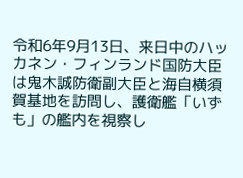令和6年9月13日、来日中のハッカネン・フィンランド国防大臣は鬼木誠防衛副大臣と海自横須賀基地を訪問し、護衛艦「いずも」の艦内を視察し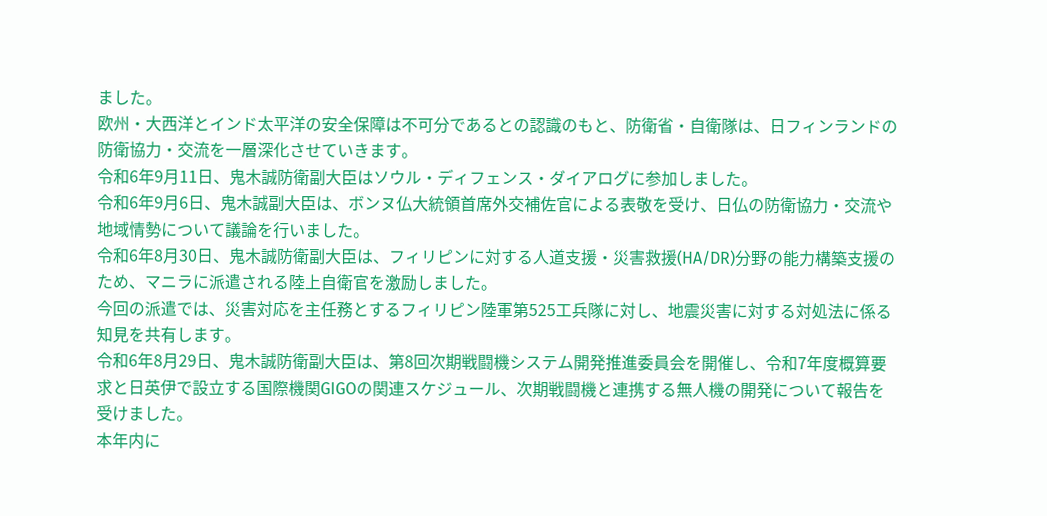ました。
欧州・大西洋とインド太平洋の安全保障は不可分であるとの認識のもと、防衛省・自衛隊は、日フィンランドの防衛協力・交流を一層深化させていきます。
令和6年9月11日、鬼木誠防衛副大臣はソウル・ディフェンス・ダイアログに参加しました。
令和6年9月6日、鬼木誠副大臣は、ボンヌ仏大統領首席外交補佐官による表敬を受け、日仏の防衛協力・交流や地域情勢について議論を行いました。
令和6年8月30日、鬼木誠防衛副大臣は、フィリピンに対する人道支援・災害救援(HA/DR)分野の能力構築支援のため、マニラに派遣される陸上自衛官を激励しました。
今回の派遣では、災害対応を主任務とするフィリピン陸軍第525工兵隊に対し、地震災害に対する対処法に係る知見を共有します。
令和6年8月29日、鬼木誠防衛副大臣は、第8回次期戦闘機システム開発推進委員会を開催し、令和7年度概算要求と日英伊で設立する国際機関GIGOの関連スケジュール、次期戦闘機と連携する無人機の開発について報告を受けました。
本年内に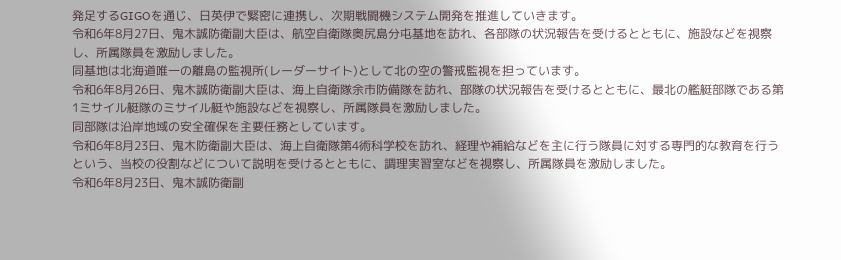発足するGIGOを通じ、日英伊で緊密に連携し、次期戦闘機システム開発を推進していきます。
令和6年8月27日、鬼木誠防衛副大臣は、航空自衛隊奥尻島分屯基地を訪れ、各部隊の状況報告を受けるとともに、施設などを視察し、所属隊員を激励しました。
同基地は北海道唯一の離島の監視所(レーダーサイト)として北の空の警戒監視を担っています。
令和6年8月26日、鬼木誠防衛副大臣は、海上自衛隊余市防備隊を訪れ、部隊の状況報告を受けるとともに、最北の艦艇部隊である第1ミサイル艇隊のミサイル艇や施設などを視察し、所属隊員を激励しました。
同部隊は沿岸地域の安全確保を主要任務としています。
令和6年8月23日、鬼木防衛副大臣は、海上自衛隊第4術科学校を訪れ、経理や補給などを主に行う隊員に対する専門的な教育を行うという、当校の役割などについて説明を受けるとともに、調理実習室などを視察し、所属隊員を激励しました。
令和6年8月23日、鬼木誠防衛副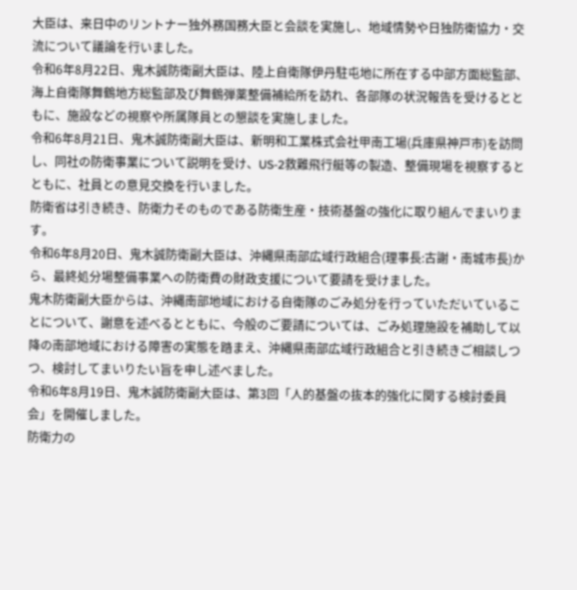大臣は、来日中のリントナー独外務国務大臣と会談を実施し、地域情勢や日独防衛協力・交流について議論を行いました。
令和6年8月22日、鬼木誠防衛副大臣は、陸上自衛隊伊丹駐屯地に所在する中部方面総監部、海上自衛隊舞鶴地方総監部及び舞鶴弾薬整備補給所を訪れ、各部隊の状況報告を受けるとともに、施設などの視察や所属隊員との懇談を実施しました。
令和6年8月21日、鬼木誠防衛副大臣は、新明和工業株式会社甲南工場(兵庫県神戸市)を訪問し、同社の防衛事業について説明を受け、US-2救難飛行艇等の製造、整備現場を視察するとともに、社員との意見交換を行いました。
防衛省は引き続き、防衛力そのものである防衛生産・技術基盤の強化に取り組んでまいります。
令和6年8月20日、鬼木誠防衛副大臣は、沖縄県南部広域行政組合(理事長:古謝・南城市長)から、最終処分場整備事業への防衛費の財政支援について要請を受けました。
鬼木防衛副大臣からは、沖縄南部地域における自衛隊のごみ処分を行っていただいていることについて、謝意を述べるとともに、今般のご要請については、ごみ処理施設を補助して以降の南部地域における障害の実態を踏まえ、沖縄県南部広域行政組合と引き続きご相談しつつ、検討してまいりたい旨を申し述べました。
令和6年8月19日、鬼木誠防衛副大臣は、第3回「人的基盤の抜本的強化に関する検討委員会」を開催しました。
防衛力の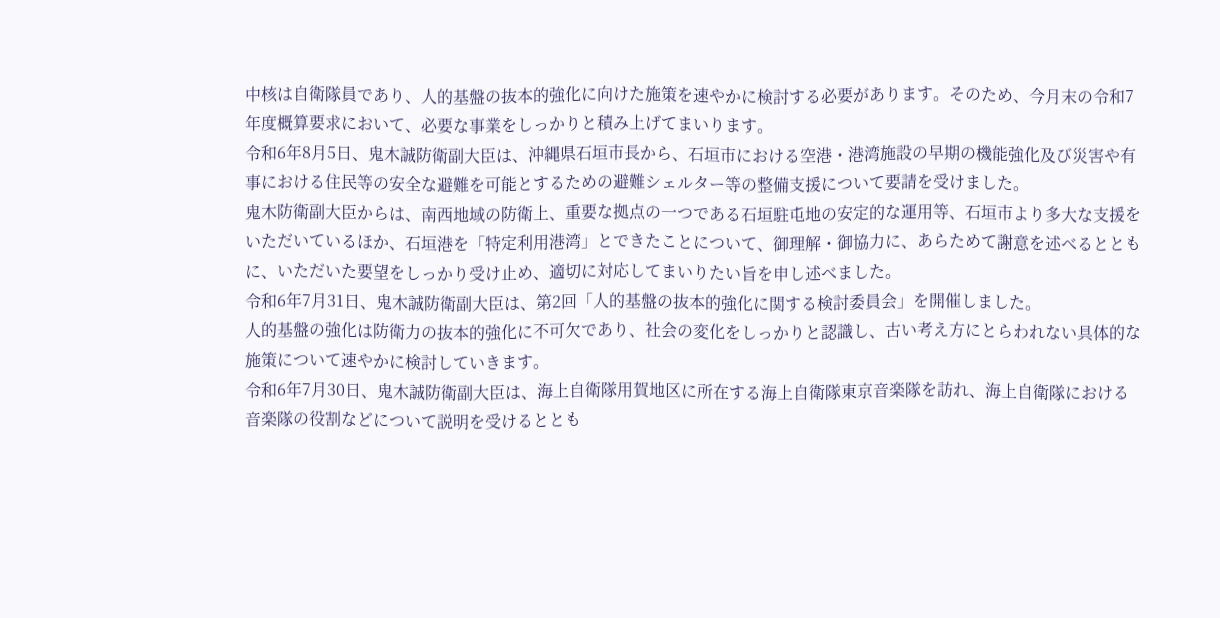中核は自衛隊員であり、人的基盤の抜本的強化に向けた施策を速やかに検討する必要があります。そのため、今月末の令和7年度概算要求において、必要な事業をしっかりと積み上げてまいります。
令和6年8月5日、鬼木誠防衛副大臣は、沖縄県石垣市長から、石垣市における空港・港湾施設の早期の機能強化及び災害や有事における住民等の安全な避難を可能とするための避難シェルター等の整備支援について要請を受けました。
鬼木防衛副大臣からは、南西地域の防衛上、重要な拠点の一つである石垣駐屯地の安定的な運用等、石垣市より多大な支援をいただいているほか、石垣港を「特定利用港湾」とできたことについて、御理解・御協力に、あらためて謝意を述べるとともに、いただいた要望をしっかり受け止め、適切に対応してまいりたい旨を申し述べました。
令和6年7月31日、鬼木誠防衛副大臣は、第2回「人的基盤の抜本的強化に関する検討委員会」を開催しました。
人的基盤の強化は防衛力の抜本的強化に不可欠であり、社会の変化をしっかりと認識し、古い考え方にとらわれない具体的な施策について速やかに検討していきます。
令和6年7月30日、鬼木誠防衛副大臣は、海上自衛隊用賀地区に所在する海上自衛隊東京音楽隊を訪れ、海上自衛隊における音楽隊の役割などについて説明を受けるととも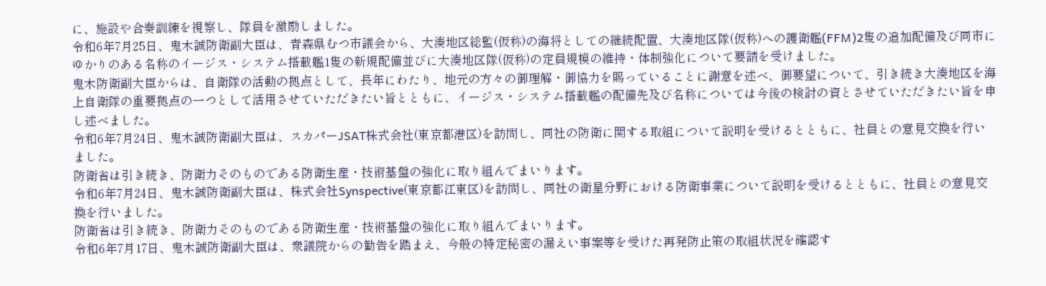に、施設や合奏訓練を視察し、隊員を激励しました。
令和6年7月25日、鬼木誠防衛副大臣は、青森県むつ市議会から、大湊地区総監(仮称)の海将としての継続配置、大湊地区隊(仮称)への護衛艦(FFM)2隻の追加配備及び同市にゆかりのある名称のイージス・システム搭載艦1隻の新規配備並びに大湊地区隊(仮称)の定員規模の維持・体制強化について要請を受けました。
鬼木防衛副大臣からは、自衛隊の活動の拠点として、長年にわたり、地元の方々の御理解・御協力を賜っていることに謝意を述べ、御要望について、引き続き大湊地区を海上自衛隊の重要拠点の一つとして活用させていただきたい旨とともに、イージス・システム搭載艦の配備先及び名称については今後の検討の資とさせていただきたい旨を申し述べました。
令和6年7月24日、鬼木誠防衛副大臣は、スカパーJSAT株式会社(東京都港区)を訪問し、同社の防衛に関する取組について説明を受けるとともに、社員との意見交換を行いました。
防衛省は引き続き、防衛力そのものである防衛生産・技術基盤の強化に取り組んでまいります。
令和6年7月24日、鬼木誠防衛副大臣は、株式会社Synspective(東京都江東区)を訪問し、同社の衛星分野における防衛事業について説明を受けるとともに、社員との意見交換を行いました。
防衛省は引き続き、防衛力そのものである防衛生産・技術基盤の強化に取り組んでまいります。
令和6年7月17日、鬼木誠防衛副大臣は、衆議院からの勧告を踏まえ、今般の特定秘密の漏えい事案等を受けた再発防止策の取組状況を確認す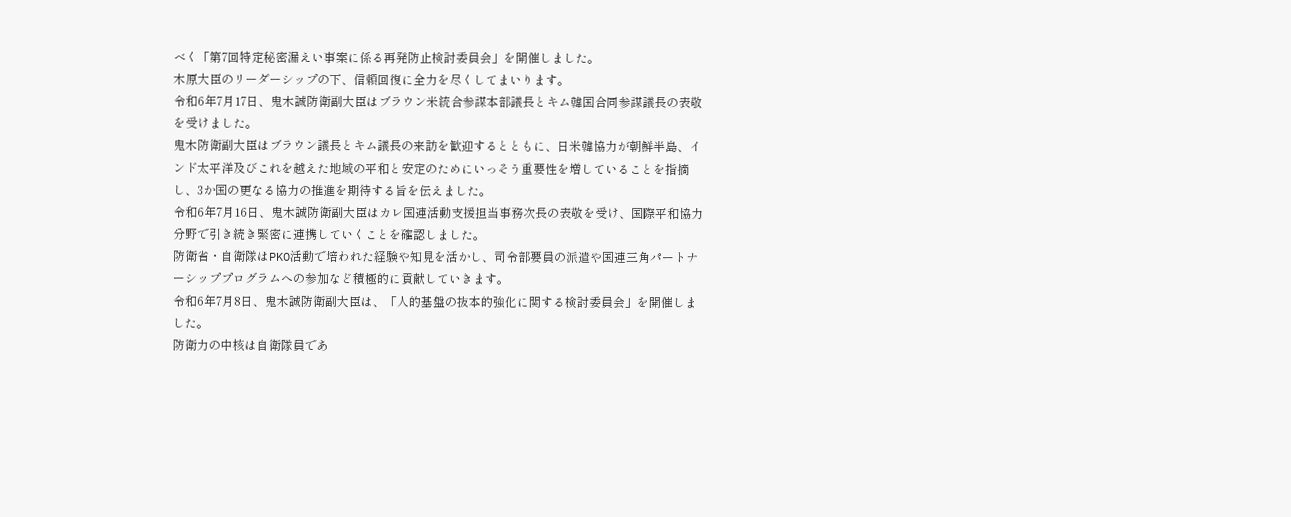べく「第7回特定秘密漏えい事案に係る再発防止検討委員会」を開催しました。
木原大臣のリーダーシップの下、信頼回復に全力を尽くしてまいります。
令和6年7月17日、鬼木誠防衛副大臣はブラウン米統合参謀本部議長とキム韓国合同参謀議長の表敬を受けました。
鬼木防衛副大臣はブラウン議長とキム議長の来訪を歓迎するとともに、日米韓協力が朝鮮半島、インド太平洋及びこれを越えた地域の平和と安定のためにいっそう重要性を増していることを指摘し、3か国の更なる協力の推進を期待する旨を伝えました。
令和6年7月16日、鬼木誠防衛副大臣はカレ国連活動支援担当事務次長の表敬を受け、国際平和協力分野で引き続き緊密に連携していくことを確認しました。
防衛省・自衛隊はPKO活動で培われた経験や知見を活かし、司令部要員の派遣や国連三角パートナーシッププログラムへの参加など積極的に貢献していきます。
令和6年7月8日、鬼木誠防衛副大臣は、「人的基盤の抜本的強化に関する検討委員会」を開催しました。
防衛力の中核は自衛隊員であ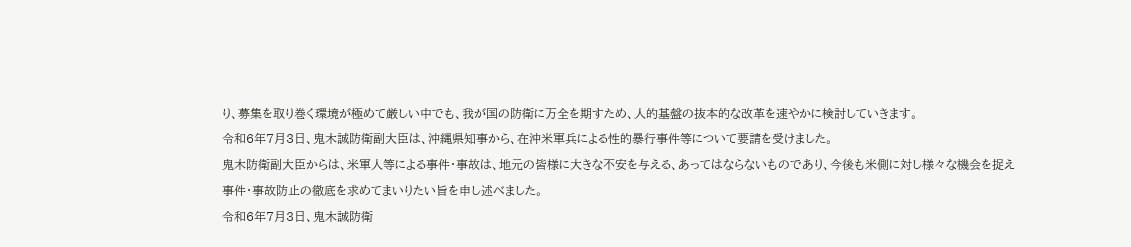り、募集を取り巻く環境が極めて厳しい中でも、我が国の防衛に万全を期すため、人的基盤の抜本的な改革を速やかに検討していきます。
令和6年7月3日、鬼木誠防衛副大臣は、沖縄県知事から、在沖米軍兵による性的暴行事件等について要請を受けました。
鬼木防衛副大臣からは、米軍人等による事件・事故は、地元の皆様に大きな不安を与える、あってはならないものであり、今後も米側に対し様々な機会を捉え事件・事故防止の徹底を求めてまいりたい旨を申し述べました。
令和6年7月3日、鬼木誠防衛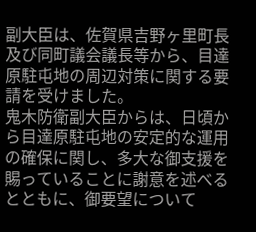副大臣は、佐賀県吉野ヶ里町長及び同町議会議長等から、目達原駐屯地の周辺対策に関する要請を受けました。
鬼木防衛副大臣からは、日頃から目達原駐屯地の安定的な運用の確保に関し、多大な御支援を賜っていることに謝意を述べるとともに、御要望について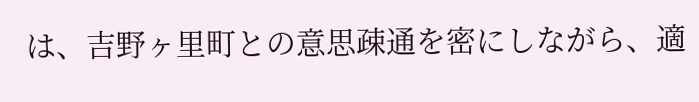は、吉野ヶ里町との意思疎通を密にしながら、適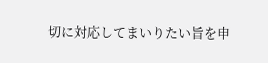切に対応してまいりたい旨を申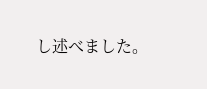し述べました。